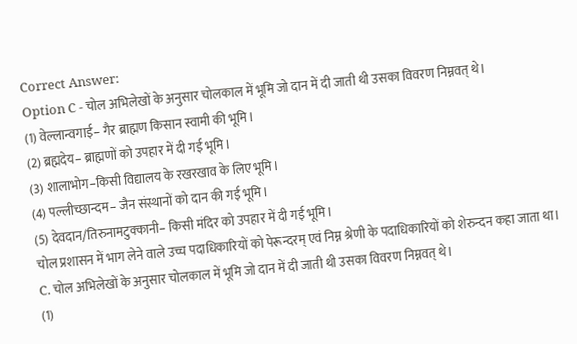Correct Answer:
Option C - चोल अभिलेखों के अनुसार चोलकाल में भूमि जो दान में दी जाती थी उसका विवरण निम्नवत् थे।
(1) वेल्लान्वगाई– गैर ब्राह्मण किसान स्वामी की भूमि।
(2) ब्रह्मदेय– ब्राह्मणों को उपहार में दी गई भूमि।
(3) शालाभोग–किसी विद्यालय के रखरखाव के लिए भूमि।
(4) पल्लीच्छान्दम– जैन संस्थानों को दान की गई भूमि।
(5) देवदान/तिरुनामटुक्कानी– किसी मंदिर को उपहार में दी गई भूमि।
चोल प्रशासन में भाग लेने वाले उच्च पदाधिकारियों को पेरून्दरम् एवं निम्न श्रेणी के पदाधिकारियों को शेरुन्दन कहा जाता था।
C. चोल अभिलेखों के अनुसार चोलकाल में भूमि जो दान में दी जाती थी उसका विवरण निम्नवत् थे।
(1)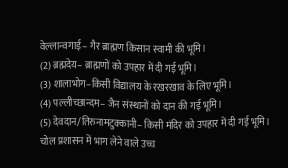वेल्लान्वगाई– गैर ब्राह्मण किसान स्वामी की भूमि।
(2) ब्रह्मदेय– ब्राह्मणों को उपहार में दी गई भूमि।
(3) शालाभोग–किसी विद्यालय के रखरखाव के लिए भूमि।
(4) पल्लीच्छान्दम– जैन संस्थानों को दान की गई भूमि।
(5) देवदान/तिरुनामटुक्कानी– किसी मंदिर को उपहार में दी गई भूमि।
चोल प्रशासन में भाग लेने वाले उच्च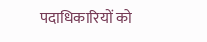पदाधिकारियों को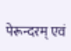पेरून्दरम् एवं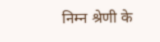निम्न श्रेणी के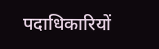पदाधिकारियों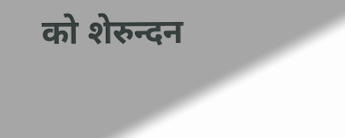को शेरुन्दन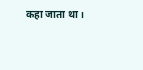कहा जाता था।